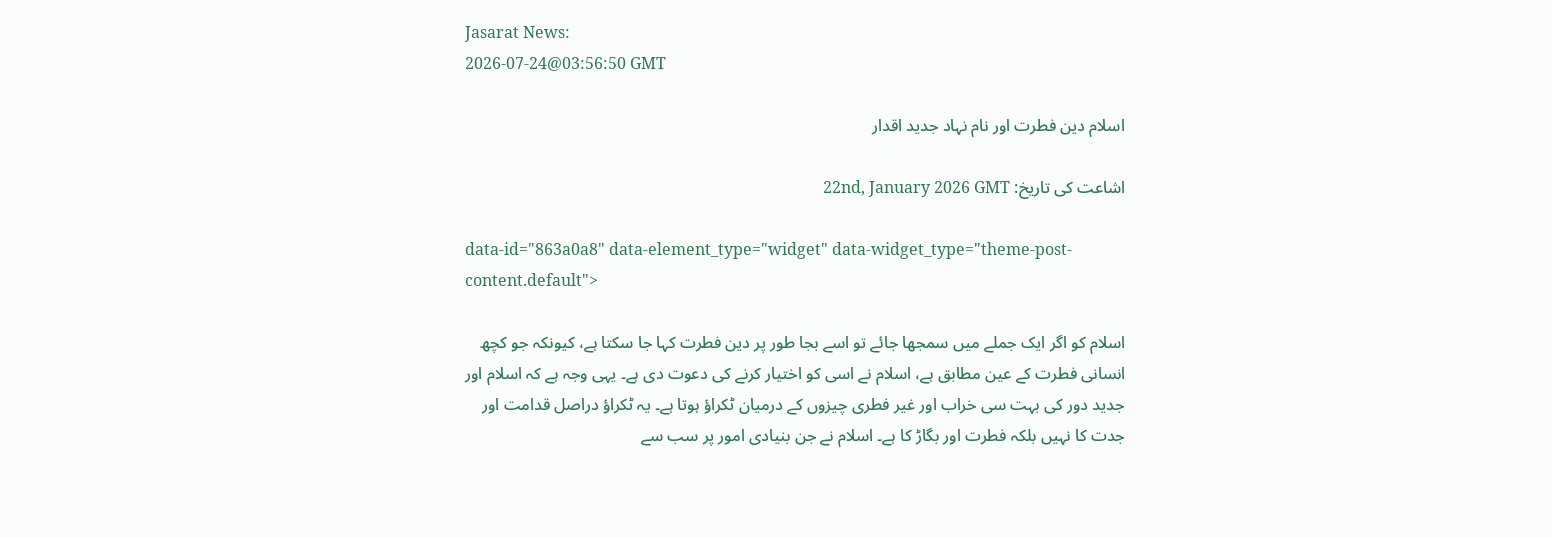Jasarat News:
2026-07-24@03:56:50 GMT

اسلام دین فطرت اور نام نہاد جدید اقدار

اشاعت کی تاریخ: 22nd, January 2026 GMT

data-id="863a0a8" data-element_type="widget" data-widget_type="theme-post-content.default">

اسلام کو اگر ایک جملے میں سمجھا جائے تو اسے بجا طور پر دین فطرت کہا جا سکتا ہے، کیونکہ جو کچھ انسانی فطرت کے عین مطابق ہے، اسلام نے اسی کو اختیار کرنے کی دعوت دی ہے۔ یہی وجہ ہے کہ اسلام اور جدید دور کی بہت سی خراب اور غیر فطری چیزوں کے درمیان ٹکراؤ ہوتا ہے۔ یہ ٹکراؤ دراصل قدامت اور جدت کا نہیں بلکہ فطرت اور بگاڑ کا ہے۔ اسلام نے جن بنیادی امور پر سب سے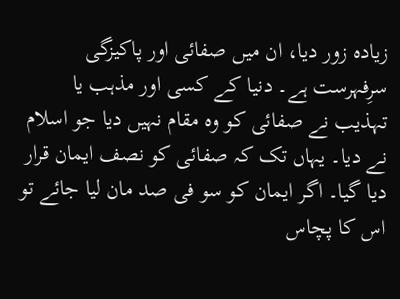زیادہ زور دیا، ان میں صفائی اور پاکیزگی سرِفہرست ہے۔ دنیا کے کسی اور مذہب یا تہذیب نے صفائی کو وہ مقام نہیں دیا جو اسلام نے دیا۔ یہاں تک کہ صفائی کو نصف ایمان قرار دیا گیا۔ اگر ایمان کو سو فی صد مان لیا جائے تو اس کا پچاس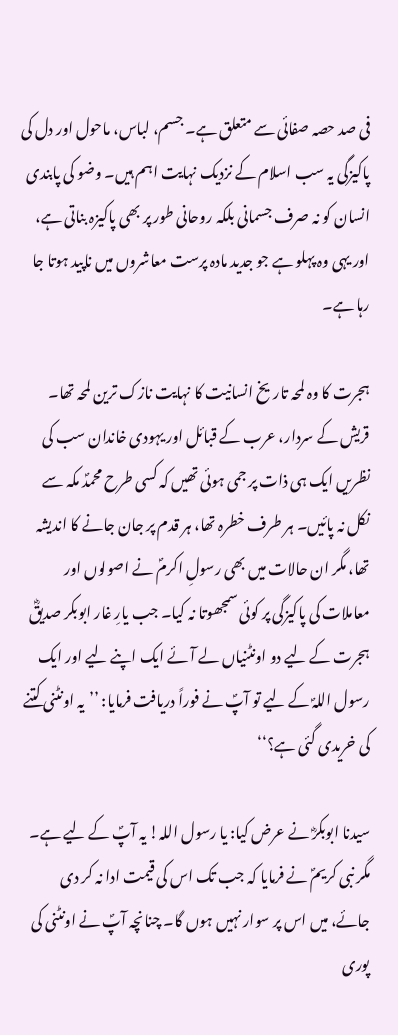فی صد حصہ صفائی سے متعلق ہے۔ جسم، لباس، ماحول اور دل کی پاکیزگی یہ سب اسلام کے نزدیک نہایت اہم ہیں۔ وضو کی پابندی انسان کو نہ صرف جسمانی بلکہ روحانی طور پر بھی پاکیزہ بناتی ہے، اور یہی وہ پہلو ہے جو جدید مادہ پرست معاشروں میں ناپید ہوتا جا رہا ہے۔

ہجرت کا وہ لمحہ تاریخ انسانیت کا نہایت نازک ترین لمحہ تھا۔ قریش کے سردار، عرب کے قبائل اور یہودی خاندان سب کی نظریں ایک ہی ذات پر جمی ہوئی تھیں کہ کسی طرح محمدؐ مکہ سے نکل نہ پائیں۔ ہر طرف خطرہ تھا، ہر قدم پر جان جانے کا اندیشہ تھا، مگر ان حالات میں بھی رسولِ اکرمؐ نے اصولوں اور معاملات کی پاکیزگی پر کوئی سمجھوتا نہ کیا۔ جب یارِ غار ابوبکر صدیقؓ ہجرت کے لیے دو اونٹنیاں لے آئے ایک اپنے لیے اور ایک رسول اللہؐ کے لیے تو آپؐ نے فوراً دریافت فرمایا: ’’یہ اونٹنی کتنے کی خریدی گئی ہے؟‘‘

سیدنا ابوبکرؓ نے عرض کیا: یا رسول اللہ! یہ آپؐ کے لیے ہے۔ مگر نبی کریمؐ نے فرمایا کہ جب تک اس کی قیمت ادا نہ کر دی جائے، میں اس پر سوار نہیں ہوں گا۔ چنانچہ آپؐ نے اونٹنی کی پوری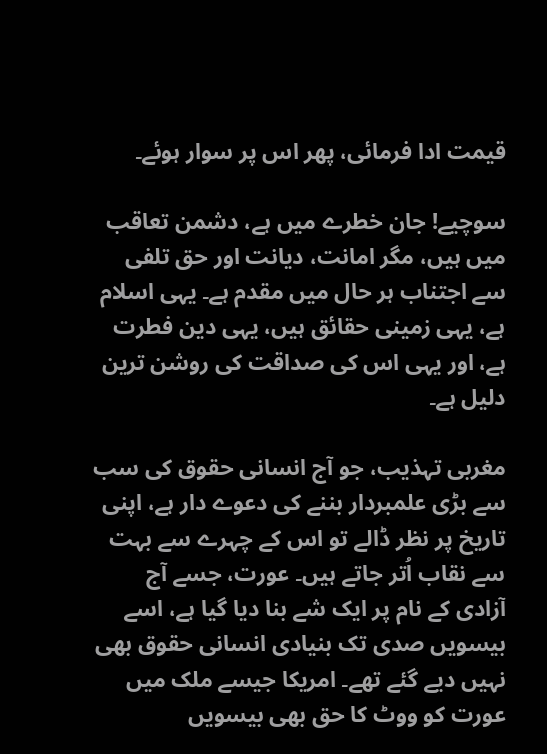قیمت ادا فرمائی، پھر اس پر سوار ہوئے۔

سوچیے! جان خطرے میں ہے، دشمن تعاقب میں ہیں، مگر امانت، دیانت اور حق تلفی سے اجتناب ہر حال میں مقدم ہے۔ یہی اسلام ہے، یہی زمینی حقائق ہیں، یہی دین فطرت ہے، اور یہی اس کی صداقت کی روشن ترین دلیل ہے۔

مغربی تہذیب، جو آج انسانی حقوق کی سب سے بڑی علمبردار بننے کی دعوے دار ہے، اپنی تاریخ پر نظر ڈالے تو اس کے چہرے سے بہت سے نقاب اُتر جاتے ہیں۔ عورت، جسے آج آزادی کے نام پر ایک شے بنا دیا گیا ہے، اسے بیسویں صدی تک بنیادی انسانی حقوق بھی نہیں دیے گئے تھے۔ امریکا جیسے ملک میں عورت کو ووٹ کا حق بھی بیسویں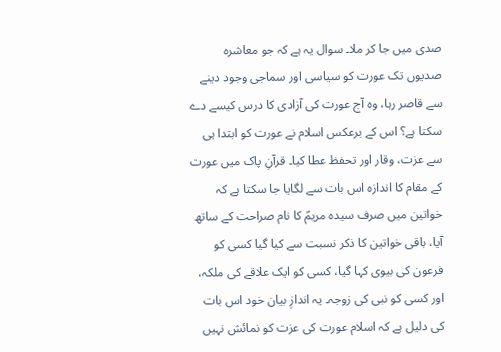صدی میں جا کر ملا۔ سوال یہ ہے کہ جو معاشرہ صدیوں تک عورت کو سیاسی اور سماجی وجود دینے سے قاصر رہا، وہ آج عورت کی آزادی کا درس کیسے دے سکتا ہے؟ اس کے برعکس اسلام نے عورت کو ابتدا ہی سے عزت، وقار اور تحفظ عطا کیا۔ قرآنِ پاک میں عورت کے مقام کا اندازہ اس بات سے لگایا جا سکتا ہے کہ خواتین میں صرف سیدہ مریمؑ کا نام صراحت کے ساتھ آیا، باقی خواتین کا ذکر نسبت سے کیا گیا کسی کو فرعون کی بیوی کہا گیا، کسی کو ایک علاقے کی ملکہ، اور کسی کو نبی کی زوجہ۔ یہ اندازِ بیان خود اس بات کی دلیل ہے کہ اسلام عورت کی عزت کو نمائش نہیں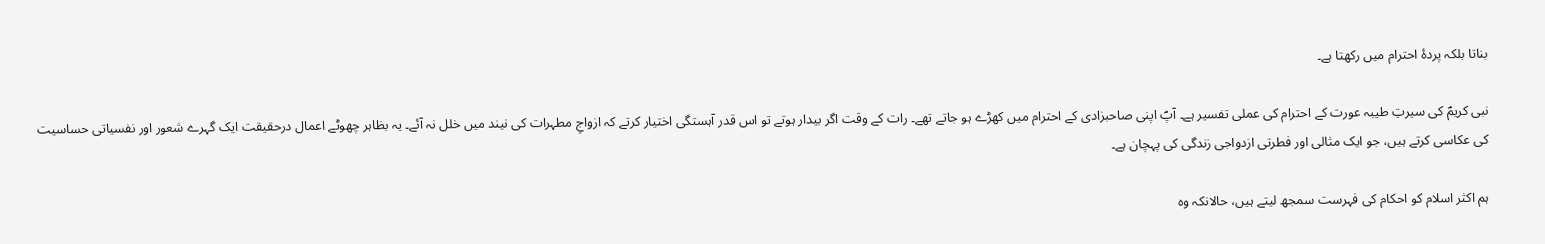بناتا بلکہ پردۂ احترام میں رکھتا ہے۔

نبی کریمؐ کی سیرتِ طیبہ عورت کے احترام کی عملی تفسیر ہے۔ آپؐ اپنی صاحبزادی کے احترام میں کھڑے ہو جاتے تھے۔ رات کے وقت اگر بیدار ہوتے تو اس قدر آہستگی اختیار کرتے کہ ازواجِ مطہرات کی نیند میں خلل نہ آئے۔ یہ بظاہر چھوٹے اعمال درحقیقت ایک گہرے شعور اور نفسیاتی حساسیت کی عکاسی کرتے ہیں، جو ایک مثالی اور فطرتی ازدواجی زندگی کی پہچان ہے۔

ہم اکثر اسلام کو احکام کی فہرست سمجھ لیتے ہیں، حالانکہ وہ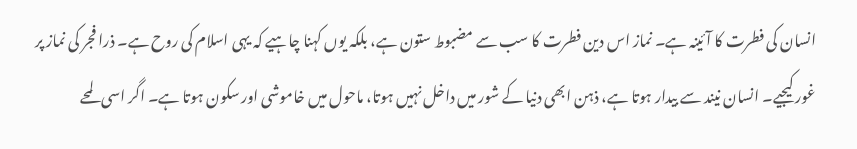انسان کی فطرت کا آئینہ ہے۔ نماز اس دین فطرت کا سب سے مضبوط ستون ہے، بلکہ یوں کہنا چاہیے کہ یہی اسلام کی روح ہے۔ ذرا فجر کی نماز پر غور کیجیے۔ انسان نیند سے بیدار ہوتا ہے، ذہن ابھی دنیا کے شور میں داخل نہیں ہوتا، ماحول میں خاموشی اور سکون ہوتا ہے۔ اگر اسی لمحے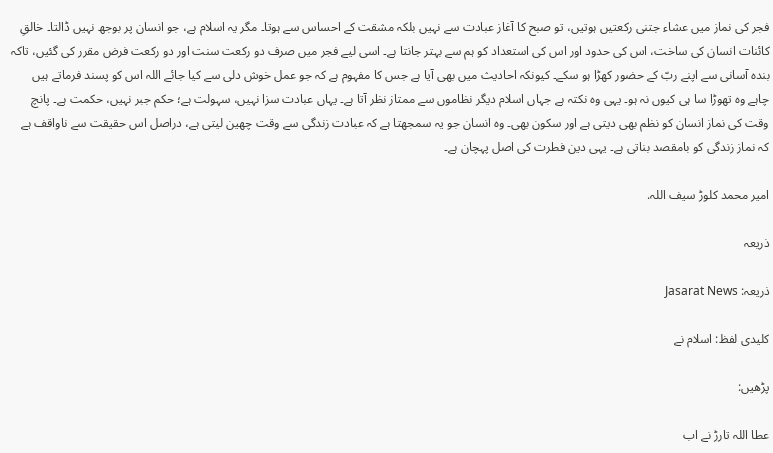فجر کی نماز میں عشاء جتنی رکعتیں ہوتیں، تو صبح کا آغاز عبادت سے نہیں بلکہ مشقت کے احساس سے ہوتا۔ مگر یہ اسلام ہے، جو انسان پر بوجھ نہیں ڈالتا۔ خالقِ کائنات انسان کی ساخت، اس کی حدود اور اس کی استعداد کو ہم سے بہتر جانتا ہے۔ اسی لیے فجر میں صرف دو رکعت سنت اور دو رکعت فرض مقرر کی گئیں، تاکہ بندہ آسانی سے اپنے ربّ کے حضور کھڑا ہو سکے۔ کیونکہ احادیث میں بھی آیا ہے جس کا مفہوم ہے کہ جو عمل خوش دلی سے کیا جائے اللہ اس کو پسند فرماتے ہیں چاہے وہ تھوڑا سا ہی کیوں نہ ہو۔ یہی وہ نکتہ ہے جہاں اسلام دیگر نظاموں سے ممتاز نظر آتا ہے۔ یہاں عبادت سزا نہیں، سہولت ہے؛ حکم جبر نہیں، حکمت ہے۔ پانچ وقت کی نماز انسان کو نظم بھی دیتی ہے اور سکون بھی۔ وہ انسان جو یہ سمجھتا ہے کہ عبادت زندگی سے وقت چھین لیتی ہے، دراصل اس حقیقت سے ناواقف ہے کہ نماز زندگی کو بامقصد بناتی ہے۔ یہی دین فطرت کی اصل پہچان ہے۔

امیر محمد کلوڑ سیف اللہ.

ذریعہ

ذریعہ: Jasarat News

کلیدی لفظ: اسلام نے

پڑھیں:

عطا اللہ تارڑ نے اب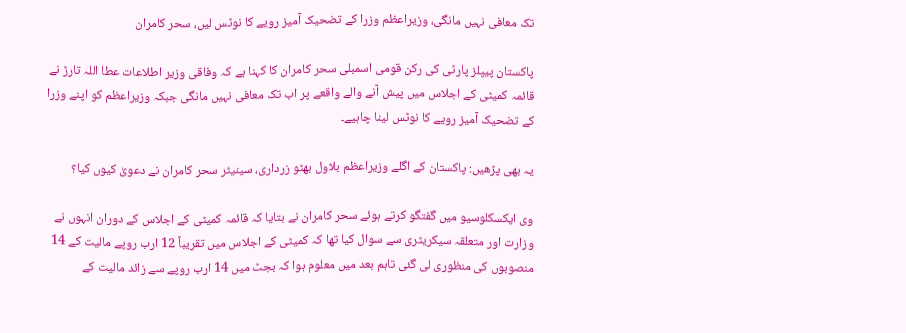تک معافی نہیں مانگی، وزیراعظم وزرا کے تضحیک آمیز رویے کا نوٹس لیں، سحر کامران

پاکستان پیپلز پارٹی کی رکن قومی اسمبلی سحر کامران کا کہنا ہے کہ وفاقی وزیر اطلاعات عطا اللہ تارڑ نے قائمہ کمیٹی کے اجلاس میں پیش آنے والے واقعے پر اب تک معافی نہیں مانگی جبکہ وزیراعظم کو اپنے وزرا کے تضحیک آمیز رویے کا نوٹس لینا چاہیے۔

یہ بھی پڑھیں: پاکستان کے اگلے وزیراعظم بلاول بھٹو زرداری، سینیٹر سحر کامران نے دعویٰ کیوں کیا؟

وی ایکسکلوسیو میں گفتگو کرتے ہوئے سحر کامران نے بتایا کہ قائمہ کمیٹی کے اجلاس کے دوران انہوں نے وزارت اور متعلقہ سیکریٹری سے سوال کیا تھا کہ کمیٹی کے اجلاس میں تقریباً 12 ارب روپے مالیت کے 14 منصوبوں کی منظوری لی گئی تاہم بعد میں معلوم ہوا کہ بجٹ میں 14 ارب روپے سے زائد مالیت کے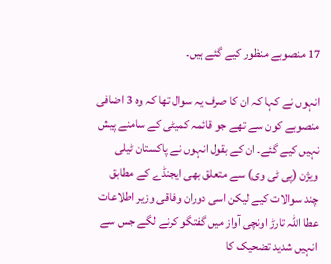17 منصوبے منظور کیے گئے ہیں۔

انہوں نے کہا کہ ان کا صرف یہ سوال تھا کہ وہ 3 اضافی منصوبے کون سے تھے جو قائمہ کمیٹی کے سامنے پیش نہیں کیے گئے۔ ان کے بقول انہوں نے پاکستان ٹیلی ویژن (پی ٹی وی) سے متعلق بھی ایجنڈے کے مطابق چند سوالات کیے لیکن اسی دوران وفاقی وزیر اطلاعات عطا اللہ تارڑ اونچی آواز میں گفتگو کرنے لگے جس سے انہیں شدید تضحیک کا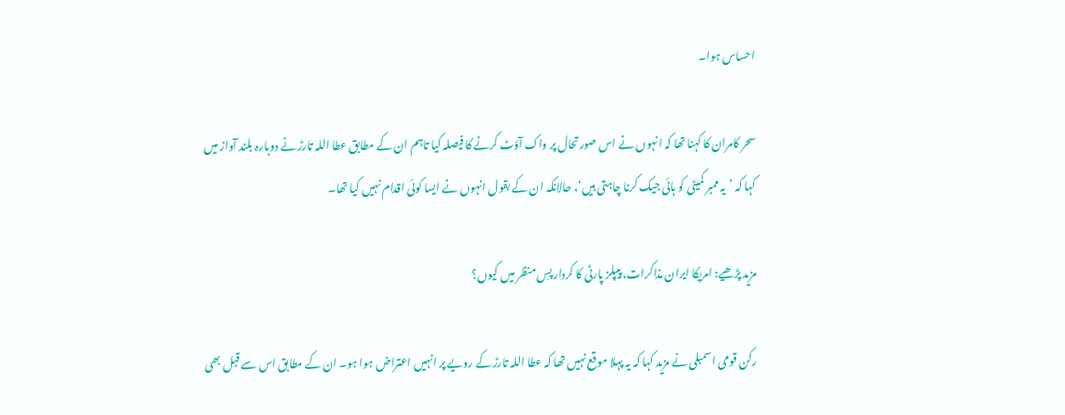احساس ہوا۔

سحر کامران کا کہنا تھا کہ انہوں نے اس صورتحال پر واک آؤٹ کرنے کا فیصلہ کیا تاہم ان کے مطابق عطا اللہ تارڑ نے دوبارہ بلند آواز میں کہا کہ ’یہ ممبر کمیٹی کو ہائی جیک کرنا چاہتی ہیں‘، حالانکہ ان کے بقول انہوں نے ایسا کوئی اقدام نہیں کیا تھا۔

مزید پڑھیے: امریکا ایران مذاکرات، پیپلز پارٹی کا کردار پسِ منظر میں کیوں؟

رکن قومی اسمبلی نے مزید کہا کہ یہ پہلا موقع نہیں تھا کہ عطا اللہ تارڑ کے رویے پر انہیں اعتراض ہوا ہو۔ ان کے مطابق اس سے قبل بھی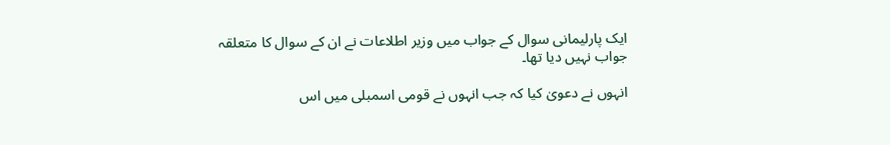ایک پارلیمانی سوال کے جواب میں وزیر اطلاعات نے ان کے سوال کا متعلقہ جواب نہیں دیا تھا۔

انہوں نے دعویٰ کیا کہ جب انہوں نے قومی اسمبلی میں اس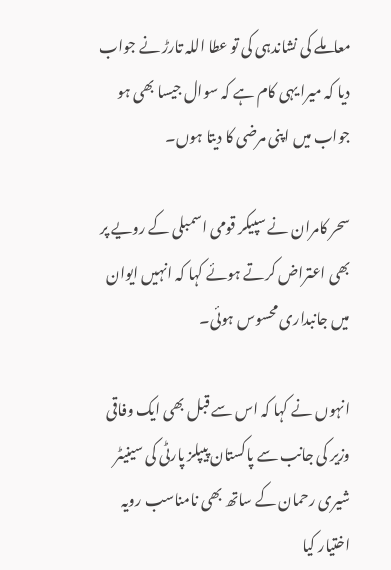معاملے کی نشاندہی کی تو عطا اللہ تارڑ نے جواب دیا کہ میرا یہی کام ہے کہ سوال جیسا بھی ہو جواب میں اپنی مرضی کا دیتا ہوں۔

سحر کامران نے سپیکر قومی اسمبلی کے رویے پر بھی اعتراض کرتے ہوئے کہا کہ انہیں ایوان میں جانبداری محسوس ہوئی۔

انہوں نے کہا کہ اس سے قبل بھی ایک وفاقی وزیر کی جانب سے پاکستان پیپلز پارٹی کی سینیٹر شیری رحمان کے ساتھ بھی نامناسب رویہ اختیار کیا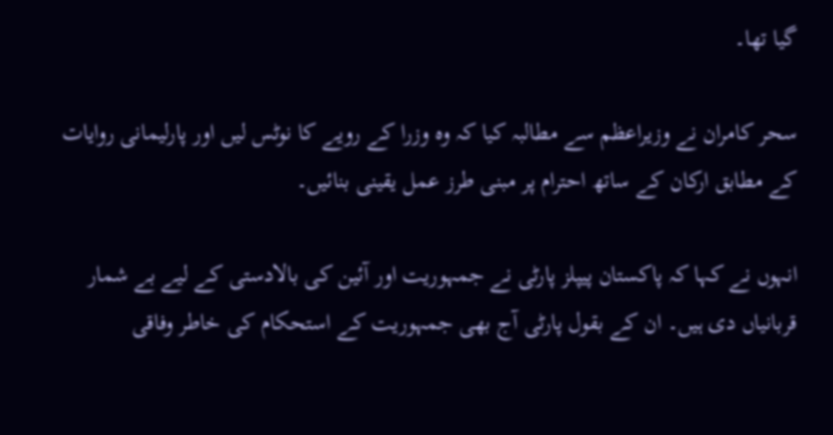گیا تھا۔

سحر کامران نے وزیراعظم سے مطالبہ کیا کہ وہ وزرا کے رویے کا نوٹس لیں اور پارلیمانی روایات کے مطابق ارکان کے ساتھ احترام پر مبنی طرز عمل یقینی بنائیں۔

انہوں نے کہا کہ پاکستان پیپلز پارٹی نے جمہوریت اور آئین کی بالادستی کے لیے بے شمار قربانیاں دی ہیں۔ ان کے بقول پارٹی آج بھی جمہوریت کے استحکام کی خاطر وفاقی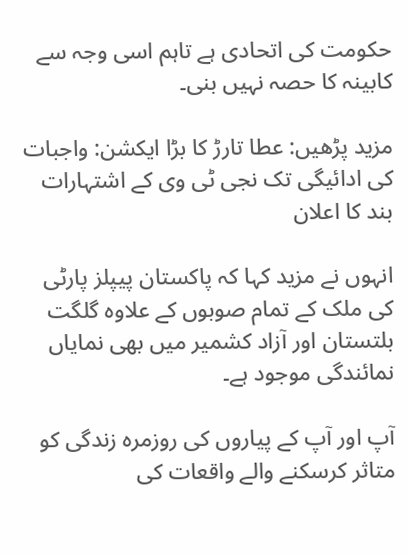حکومت کی اتحادی ہے تاہم اسی وجہ سے کابینہ کا حصہ نہیں بنی۔

مزید پڑھیں: عطا تارڑ کا بڑا ایکشن: واجبات کی ادائیگی تک نجی ٹی وی کے اشتہارات بند کا اعلان

انہوں نے مزید کہا کہ پاکستان پیپلز پارٹی کی ملک کے تمام صوبوں کے علاوہ گلگت بلتستان اور آزاد کشمیر میں بھی نمایاں نمائندگی موجود ہے۔

آپ اور آپ کے پیاروں کی روزمرہ زندگی کو متاثر کرسکنے والے واقعات کی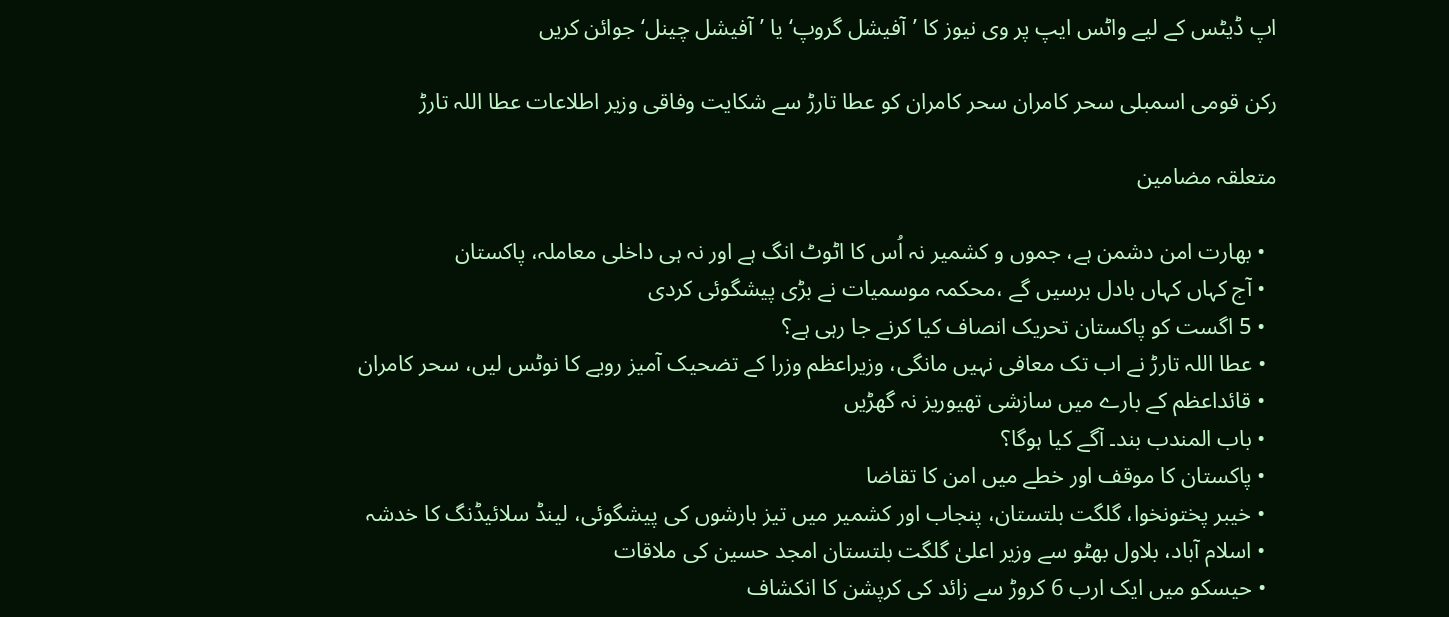اپ ڈیٹس کے لیے واٹس ایپ پر وی نیوز کا ’آفیشل گروپ‘ یا ’آفیشل چینل‘ جوائن کریں

رکن قومی اسمبلی سحر کامران سحر کامران کو عطا تارڑ سے شکایت وفاقی وزیر اطلاعات عطا اللہ تارڑ

متعلقہ مضامین

  • بھارت امن دشمن ہے، جموں و کشمیر نہ اُس کا اٹوٹ انگ ہے اور نہ ہی داخلی معاملہ، پاکستان
  • آج کہاں کہاں بادل برسیں گے ،محکمہ موسمیات نے بڑی پیشگوئی کردی
  • 5 اگست کو پاکستان تحریک انصاف کیا کرنے جا رہی ہے؟
  • عطا اللہ تارڑ نے اب تک معافی نہیں مانگی، وزیراعظم وزرا کے تضحیک آمیز رویے کا نوٹس لیں، سحر کامران
  • قائداعظم کے بارے میں سازشی تھیوریز نہ گھڑیں
  • باب المندب بند۔ آگے کیا ہوگا؟
  • پاکستان کا موقف اور خطے میں امن کا تقاضا
  • خیبر پختونخوا، گلگت بلتستان، پنجاب اور کشمیر میں تیز بارشوں کی پیشگوئی، لینڈ سلائیڈنگ کا خدشہ
  • اسلام آباد، بلاول بھٹو سے وزیر اعلیٰ گلگت بلتستان امجد حسین کی ملاقات
  • حیسکو میں ایک ارب 6 کروڑ سے زائد کی کرپشن کا انکشاف